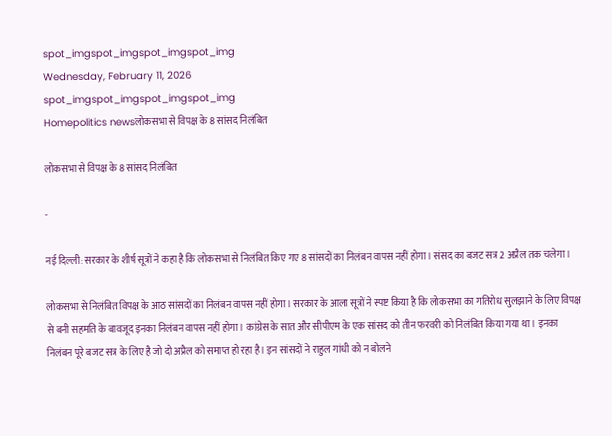spot_imgspot_imgspot_imgspot_img
Wednesday, February 11, 2026
spot_imgspot_imgspot_imgspot_img
Homepolitics newsलोकसभा से विपक्ष के 8 सांसद निलंबित

लोकसभा से विपक्ष के 8 सांसद निलंबित

-

नई दिल्ली: सरकार के शीर्ष सूत्रों ने कहा है कि लोकसभा से निलंबित किए गए 8 सांसदों का निलंबन वापस नहीं होगा। संसद का बजट सत्र 2 अप्रैल तक चलेगा।

लोकसभा से निलंबित विपक्ष के आठ सांसदों का निलंबन वापस नहीं होगा। सरकार के आला सूत्रों ने स्पष्ट किया है कि लोकसभा का गतिरोध सुलझाने के लिए विपक्ष से बनी सहमति के बावजूद इनका निलंबन वापस नहीं होगा। कांग्रेस के सात और सीपीएम के एक सांसद को तीन फरवरी को निलंबित किया गया था। इनका निलंबन पूरे बजट सत्र के लिए है जो दो अप्रैल को समाप्त हो रहा है। इन सांसदों ने राहुल गांधी को न बोलने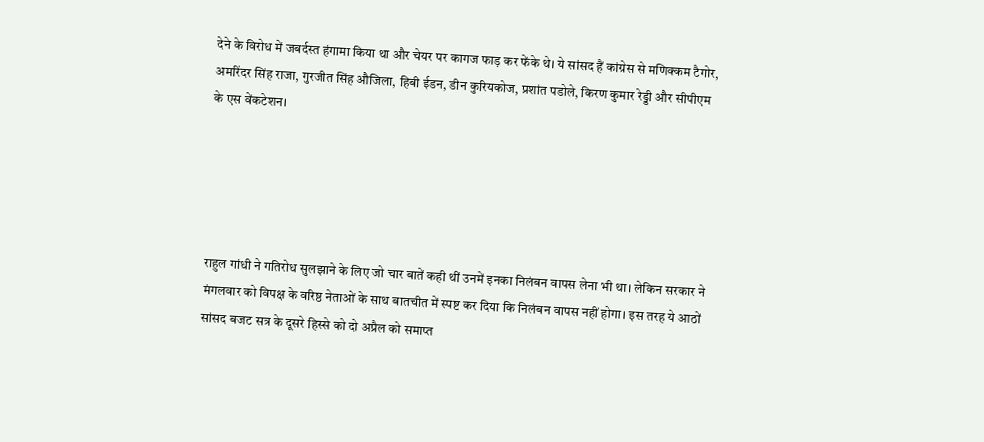देने के विरोध में जबर्दस्त हंगामा किया था और चेयर पर कागज फाड़ कर फेंके थे। ये सांसद हैं कांग्रेस से मणिक्कम टैगोर, अमरिंदर सिंह राजा, गुरजीत सिंह औजिला, हिबी ईडन, डीन कुरियकोज, प्रशांत पडोले, किरण कुमार रेड्डी और सीपीएम के एस वेंकटेशन।





राहुल गांधी ने गतिरोध सुलझाने के लिए जो चार बातें कही थीं उनमें इनका निलंबन वापस लेना भी था। लेकिन सरकार ने मंगलवार को विपक्ष के वरिष्ठ नेताओं के साथ बातचीत में स्पष्ट कर दिया कि निलंबन वापस नहीं होगा। इस तरह ये आठों सांसद बजट सत्र के दूसरे हिस्से को दो अप्रैल को समाप्त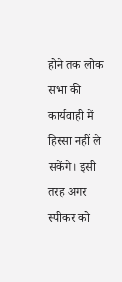होने तक लोक सभा की कार्यवाही में हिस्सा नहीं ले सकेंगे। इसी तरह अगर स्पीकर को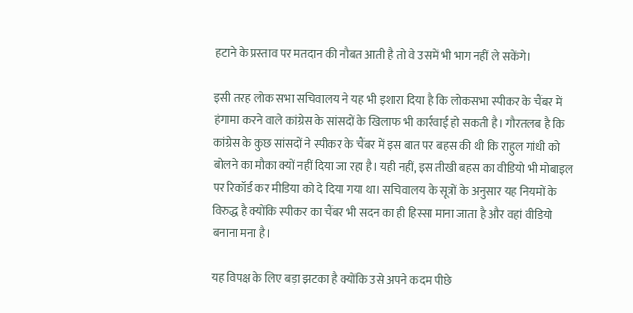हटाने के प्रस्ताव पर मतदान की नौबत आती है तो वे उसमें भी भाग नहीं ले सकेंगे।

इसी तरह लोक सभा सचिवालय ने यह भी इशारा दिया है कि लोकसभा स्पीकर के चैंबर में हंगामा करने वाले कांग्रेस के सांसदों के खिलाफ भी कार्रवाई हो सकती है। गौरतलब है कि कांग्रेस के कुछ सांसदों ने स्पीकर के चैंबर में इस बात पर बहस की थी कि राहुल गांधी को बोलने का मौका क्यों नहीं दिया जा रहा है। यही नहीं, इस तीखी बहस का वीडियो भी मोबाइल पर रिकॉर्ड कर मीडिया को दे दिया गया था। सचिवालय के सूत्रों के अनुसार यह नियमों के विरुद्ध है क्योंकि स्पीकर का चैंबर भी सदन का ही हिस्सा माना जाता है और वहां वीडियो बनाना मना है।

यह विपक्ष के लिए बड़ा झटका है क्योंकि उसे अपने कदम पीछे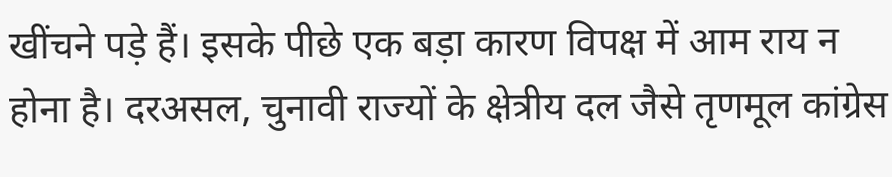खींचने पड़े हैं। इसके पीछे एक बड़ा कारण विपक्ष में आम राय न होना है। दरअसल, चुनावी राज्यों के क्षेत्रीय दल जैसे तृणमूल कांग्रेस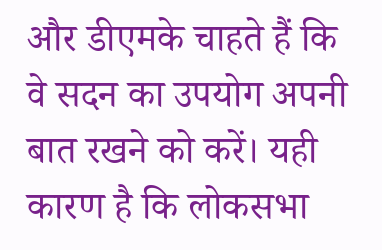और डीएमके चाहते हैं कि वे सदन का उपयोग अपनी बात रखने को करें। यही कारण है कि लोकसभा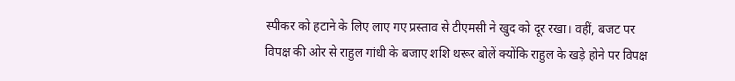स्पीकर को हटाने के लिए लाए गए प्रस्ताव से टीएमसी ने खुद को दूर रखा। वहीं, बजट पर विपक्ष की ओर से राहुल गांधी के बजाए शशि थरूर बोलें क्योंकि राहुल के खड़े होने पर विपक्ष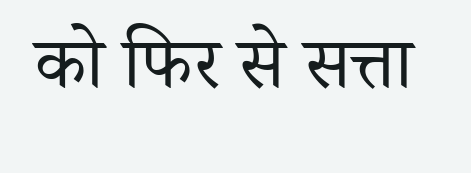को फिर से सत्ता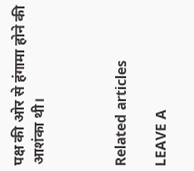पक्ष की ओर से हंगामा होने की आशंका थी।



Related articles

LEAVE A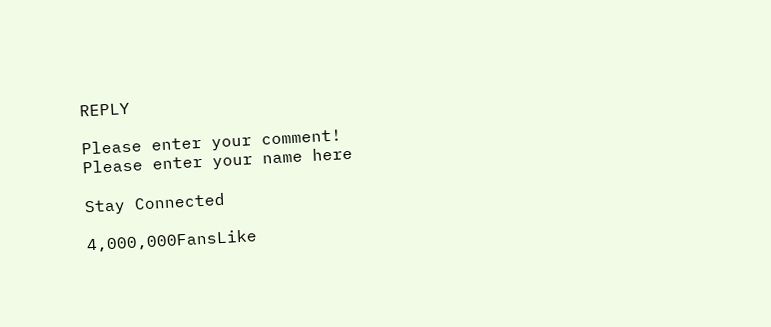REPLY

Please enter your comment!
Please enter your name here

Stay Connected

4,000,000FansLike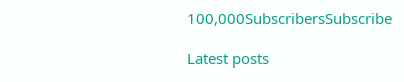100,000SubscribersSubscribe

Latest posts